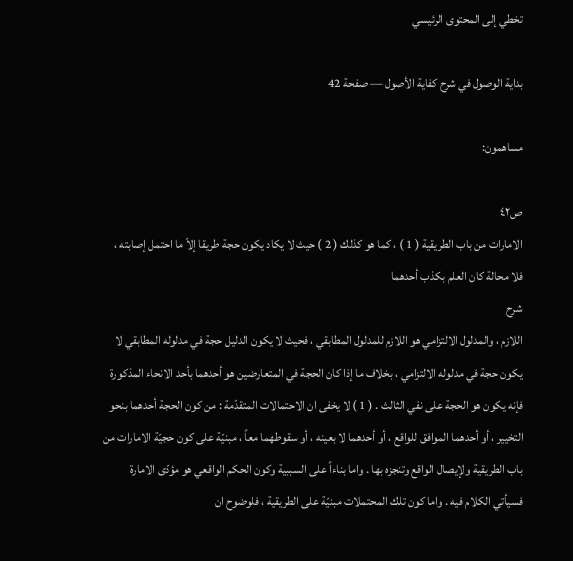تخطي إلى المحتوى الرئيسي

بداية الوصول في شرح كفاية الأصول — صفحة 42

مساهمون:

ص٤٢
الامارات من باب الطريقية ( 1 ) ، كما هو كذلك ( 2 ) حيث لا يكاد يكون حجة طريقا إلاّ ما احتمل إصابته ، فلا محالة كان العلم بكذب أحدهما
شرح
اللازم ، والمدلول الالتزامي هو اللازم للمدلول المطابقي ، فحيث لا يكون الدليل حجة في مدلوله المطابقي لا يكون حجة في مدلوله الالتزامي ، بخلاف ما إذا كان الحجة في المتعارضين هو أحدهما بأحد الانحاء المذكورة فإنه يكون هو الحجة على نفي الثالث . ( 1 ) لا يخفى ان الاحتمالات المتقدّمة : من كون الحجة أحدهما بنحو التخيير ، أو أحدهما الموافق للواقع ، أو أحدهما لا بعينه ، أو سقوطهما معاً ، مبنيّة على كون حجيّة الامارات من باب الطريقية ولإيصال الواقع وتنجزه بها . واما بناءاً على السببية وكون الحكم الواقعي هو مؤدّى الامارة فسيأتي الكلام فيه . واما كون تلك المحتملات مبنيّة على الطريقية ، فلوضوح ان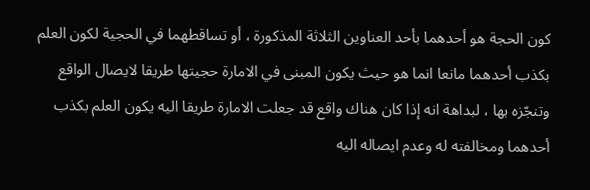كون الحجة هو أحدهما بأحد العناوين الثلاثة المذكورة ، أو تساقطهما في الحجية لكون العلم بكذب أحدهما مانعا انما هو حيث يكون المبنى في الامارة حجيتها طريقا لايصال الواقع وتنجّزه بها ، لبداهة انه إذا كان هناك واقع قد جعلت الامارة طريقا اليه يكون العلم بكذب أحدهما ومخالفته له وعدم ايصاله اليه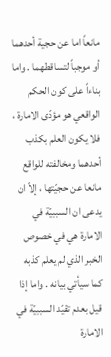مانعاً اما عن حجية أحدهما أو موجباً لتساقطهما . واما بناءاً على كون الحكم الواقعي هو مؤدّى الامارة ، فلا يكون العلم بكذب أحدهما ومخالفته للواقع مانعا عن حجيّتها ، إلاّ ان يدعى ان السببيّة في الامارة هي في خصوص الخبر الذي لم يعلم كذبه كما سيأتي بيانه . واما إذا قيل بعدم تقيّد السببيّة في الامارة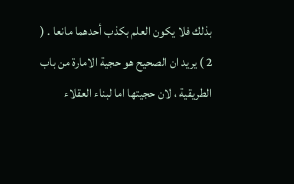بذلك فلا يكون العلم بكذب أحدهما مانعا . ( 2 ) يريد ان الصحيح هو حجية الامارة من باب الطريقية ، لان حجيتها اما لبناء العقلاء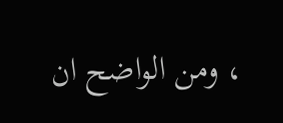، ومن الواضح ان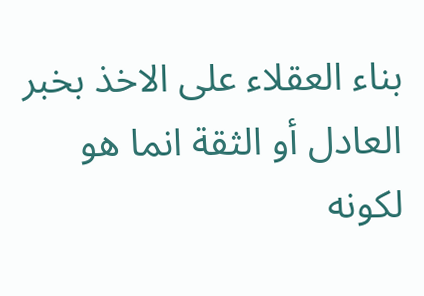بناء العقلاء على الاخذ بخبر العادل أو الثقة انما هو لكونه